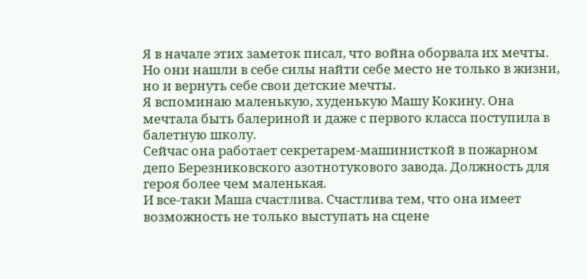Я в начале этих заметок писал, что война оборвала их мечты.
Но они нашли в себе силы найти себе место не только в жизни, но и вернуть себе свои детские мечты.
Я вспоминаю маленькую, худенькую Машу Кокину. Она мечтала быть балериной и даже с первого класса поступила в балетную школу.
Сейчас она работает секретарем-машинисткой в пожарном депо Березниковского азотнотукового завода. Должность для героя более чем маленькая.
И все-таки Маша счастлива. Счастлива тем, что она имеет возможность не только выступать на сцене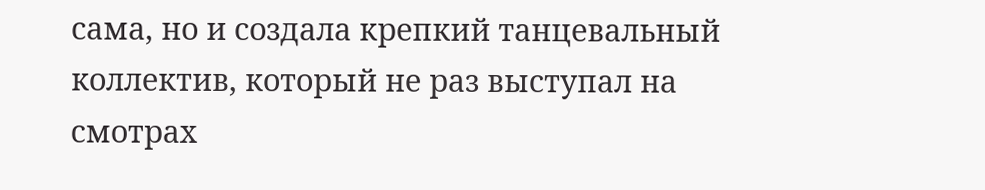сама, но и создала крепкий танцевальный коллектив, который не раз выступал на смотрах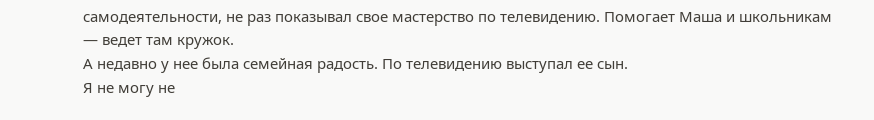самодеятельности, не раз показывал свое мастерство по телевидению. Помогает Маша и школьникам — ведет там кружок.
А недавно у нее была семейная радость. По телевидению выступал ее сын.
Я не могу не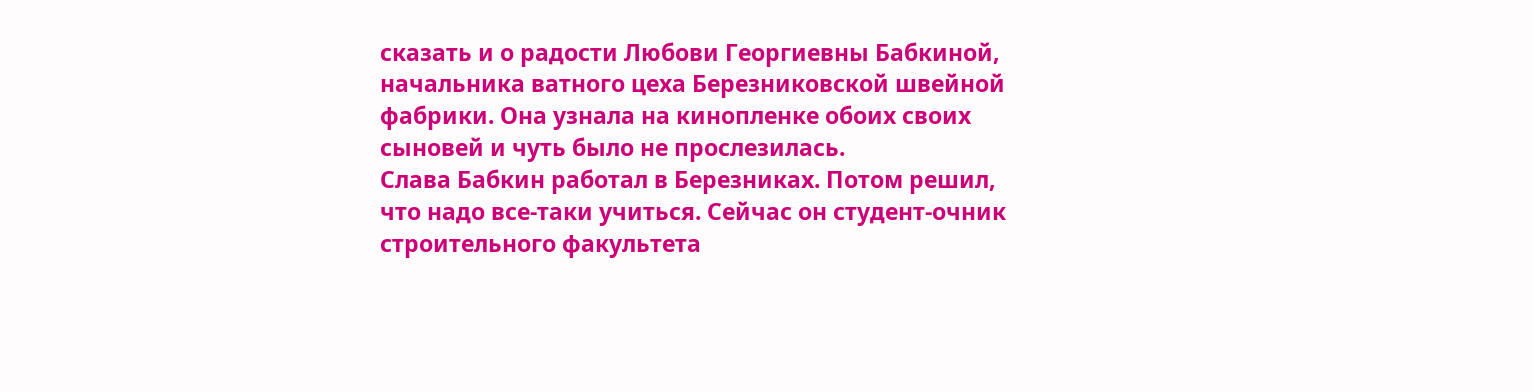сказать и о радости Любови Георгиевны Бабкиной, начальника ватного цеха Березниковской швейной фабрики. Она узнала на кинопленке обоих своих сыновей и чуть было не прослезилась.
Слава Бабкин работал в Березниках. Потом решил, что надо все-таки учиться. Сейчас он студент-очник строительного факультета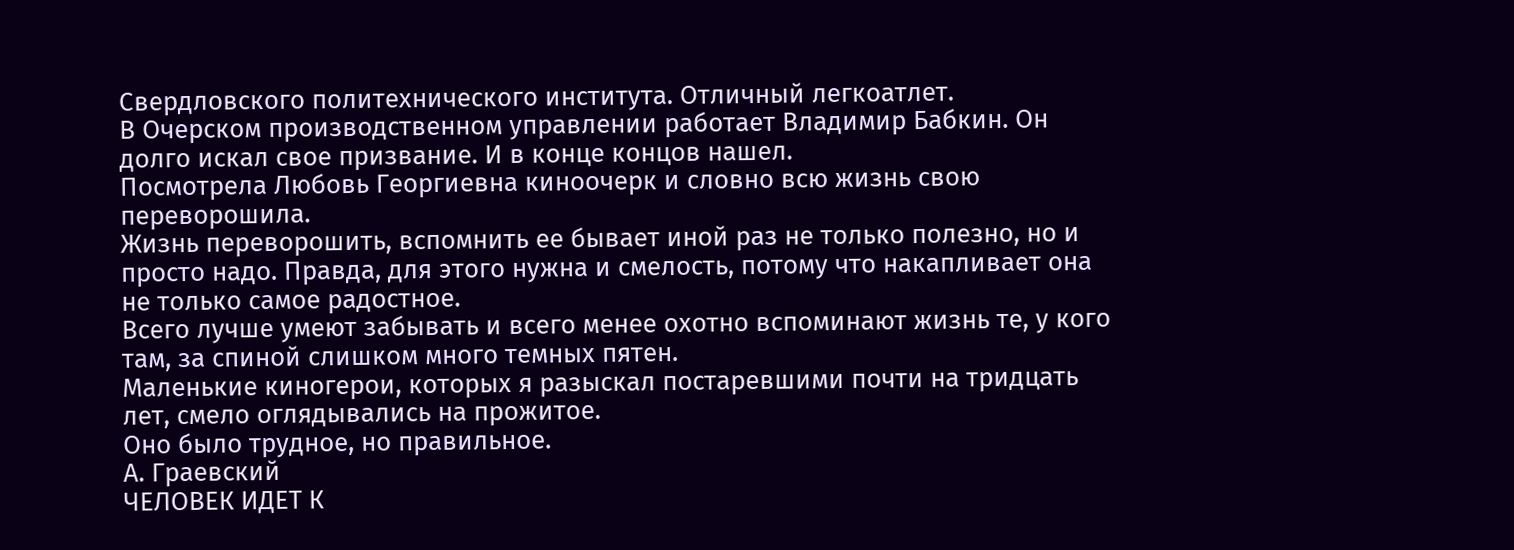Свердловского политехнического института. Отличный легкоатлет.
В Очерском производственном управлении работает Владимир Бабкин. Он долго искал свое призвание. И в конце концов нашел.
Посмотрела Любовь Георгиевна киноочерк и словно всю жизнь свою переворошила.
Жизнь переворошить, вспомнить ее бывает иной раз не только полезно, но и просто надо. Правда, для этого нужна и смелость, потому что накапливает она не только самое радостное.
Всего лучше умеют забывать и всего менее охотно вспоминают жизнь те, у кого там, за спиной слишком много темных пятен.
Маленькие киногерои, которых я разыскал постаревшими почти на тридцать лет, смело оглядывались на прожитое.
Оно было трудное, но правильное.
А. Граевский
ЧЕЛОВЕК ИДЕТ К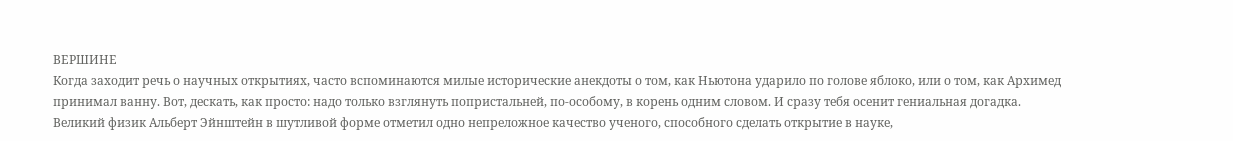ВЕРШИНЕ
Когда заходит речь о научных открытиях, часто вспоминаются милые исторические анекдоты о том, как Ньютона ударило по голове яблоко, или о том, как Архимед принимал ванну. Вот, дескать, как просто: надо только взглянуть попристальней, по-особому, в корень одним словом. И сразу тебя осенит гениальная догадка.
Великий физик Альберт Эйнштейн в шутливой форме отметил одно непреложное качество ученого, способного сделать открытие в науке,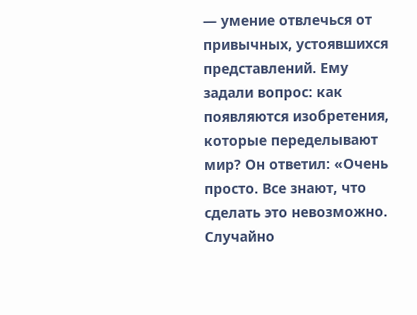— умение отвлечься от привычных, устоявшихся представлений. Ему задали вопрос: как появляются изобретения, которые переделывают мир? Он ответил: «Очень просто. Все знают, что сделать это невозможно. Случайно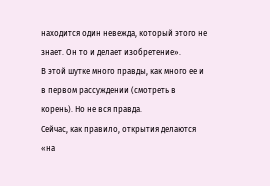находится один невежда, который этого не знает. Он то и делает изобретение».
В этой шутке много правды, как много ее и в первом рассуждении (смотреть в корень). Но не вся правда.
Сейчас, как правило, открытия делаются «на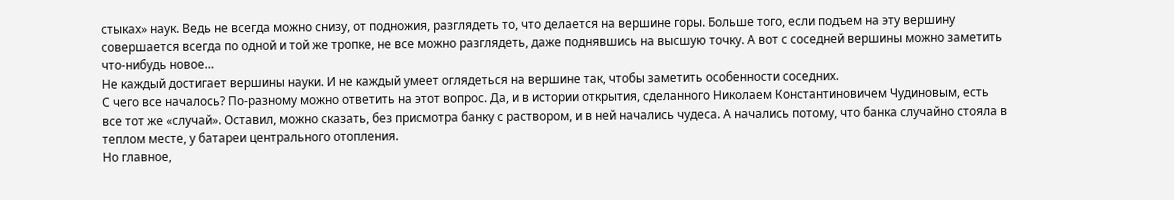стыках» наук. Ведь не всегда можно снизу, от подножия, разглядеть то, что делается на вершине горы. Больше того, если подъем на эту вершину совершается всегда по одной и той же тропке, не все можно разглядеть, даже поднявшись на высшую точку. А вот с соседней вершины можно заметить что-нибудь новое…
Не каждый достигает вершины науки. И не каждый умеет оглядеться на вершине так, чтобы заметить особенности соседних.
С чего все началось? По-разному можно ответить на этот вопрос. Да, и в истории открытия, сделанного Николаем Константиновичем Чудиновым, есть все тот же «случай». Оставил, можно сказать, без присмотра банку с раствором, и в ней начались чудеса. А начались потому, что банка случайно стояла в теплом месте, у батареи центрального отопления.
Но главное,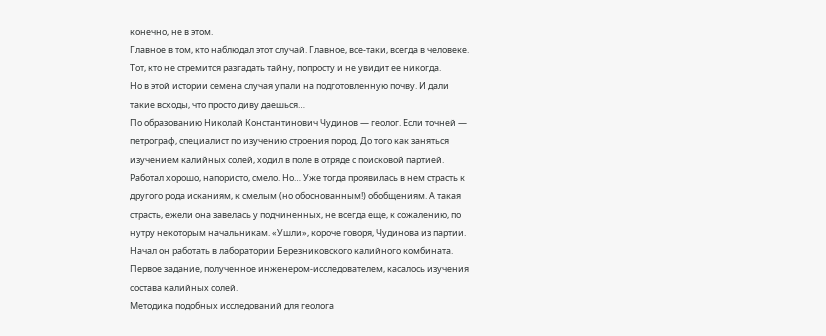конечно, не в этом.
Главное в том, кто наблюдал этот случай. Главное, все-таки, всегда в человеке. Тот, кто не стремится разгадать тайну, попросту и не увидит ее никогда.
Но в этой истории семена случая упали на подготовленную почву. И дали такие всходы, что просто диву даешься…
По образованию Николай Константинович Чудинов — геолог. Если точней — петрограф, специалист по изучению строения пород. До того как заняться изучением калийных солей, ходил в поле в отряде с поисковой партией. Работал хорошо, напористо, смело. Но… Уже тогда проявилась в нем страсть к другого рода исканиям, к смелым (но обоснованным!) обобщениям. А такая страсть, ежели она завелась у подчиненных, не всегда еще, к сожалению, по нутру некоторым начальникам. «Ушли», короче говоря, Чудинова из партии.
Начал он работать в лаборатории Березниковского калийного комбината. Первое задание, полученное инженером-исследователем, касалось изучения состава калийных солей.
Методика подобных исследований для геолога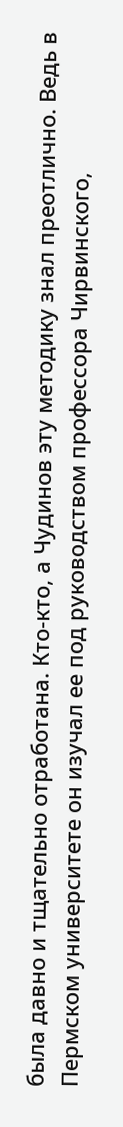была давно и тщательно отработана. Кто-кто, а Чудинов эту методику знал преотлично. Ведь в Пермском университете он изучал ее под руководством профессора Чирвинского,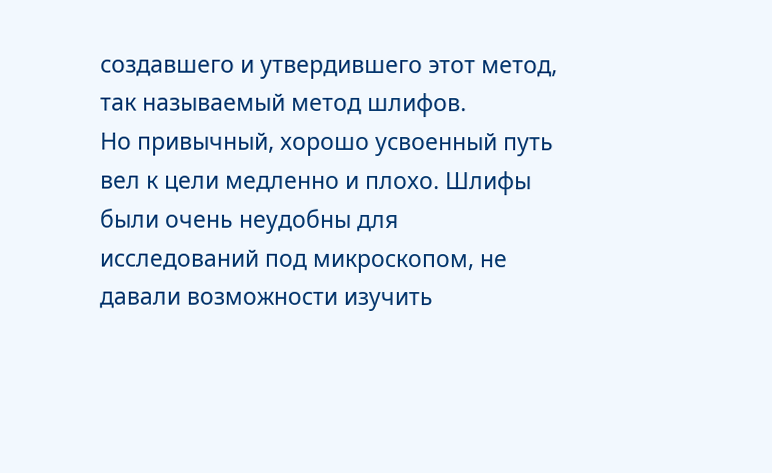создавшего и утвердившего этот метод, так называемый метод шлифов.
Но привычный, хорошо усвоенный путь вел к цели медленно и плохо. Шлифы были очень неудобны для исследований под микроскопом, не давали возможности изучить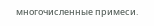многочисленные примеси.